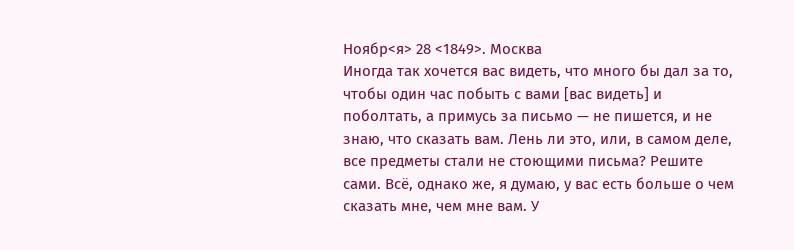Ноябр<я> 28 <1849>. Москва
Иногда так хочется вас видеть, что много бы дал за то, чтобы один час побыть с вами [вас видеть] и поболтать, а примусь за письмо — не пишется, и не знаю, что сказать вам. Лень ли это, или, в самом деле, все предметы стали не стоющими письма? Решите сами. Всё, однако же, я думаю, у вас есть больше о чем сказать мне, чем мне вам. У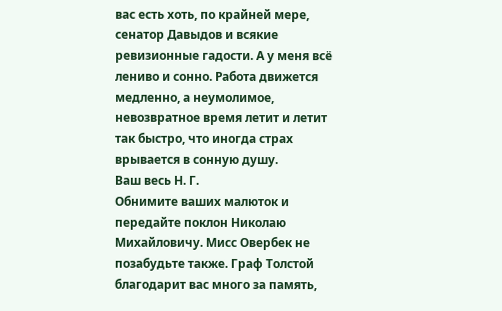вас есть хоть, по крайней мере, сенатор Давыдов и всякие ревизионные гадости. А у меня всё лениво и сонно. Работа движется медленно, а неумолимое, невозвратное время летит и летит так быстро, что иногда страх врывается в сонную душу.
Ваш весь Н. Г.
Обнимите ваших малюток и передайте поклон Николаю Михайловичу. Мисс Овербек не позабудьте также. Граф Толстой благодарит вас много за память,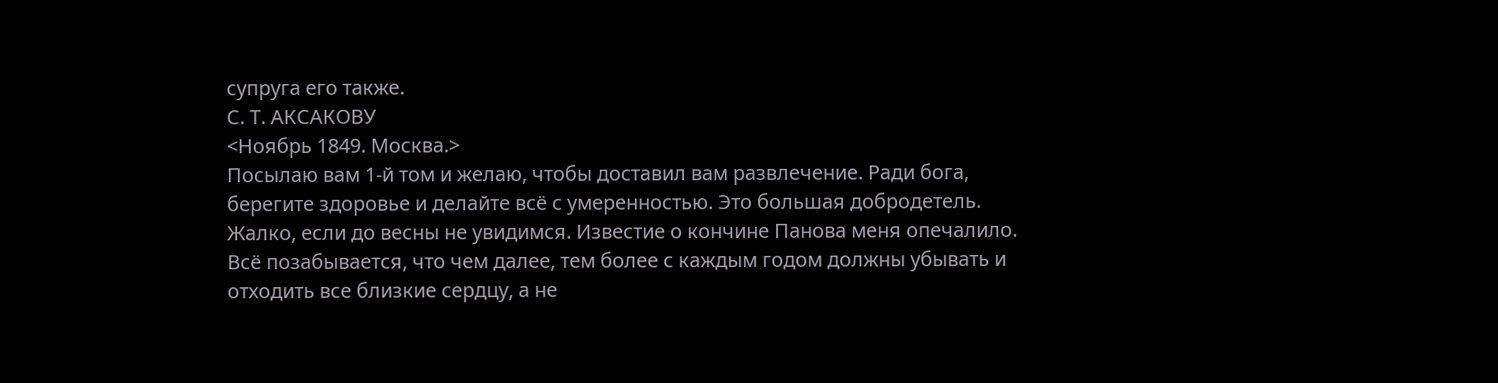супруга его также.
С. Т. АКСАКОВУ
<Ноябрь 1849. Москва.>
Посылаю вам 1-й том и желаю, чтобы доставил вам развлечение. Ради бога, берегите здоровье и делайте всё с умеренностью. Это большая добродетель. Жалко, если до весны не увидимся. Известие о кончине Панова меня опечалило. Всё позабывается, что чем далее, тем более с каждым годом должны убывать и отходить все близкие сердцу, а не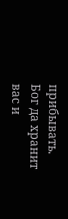прибывать. Бог да хранит вас и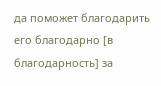да поможет благодарить его благодарно [в благодарность] за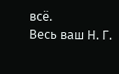всё.
Весь ваш Н. Г.